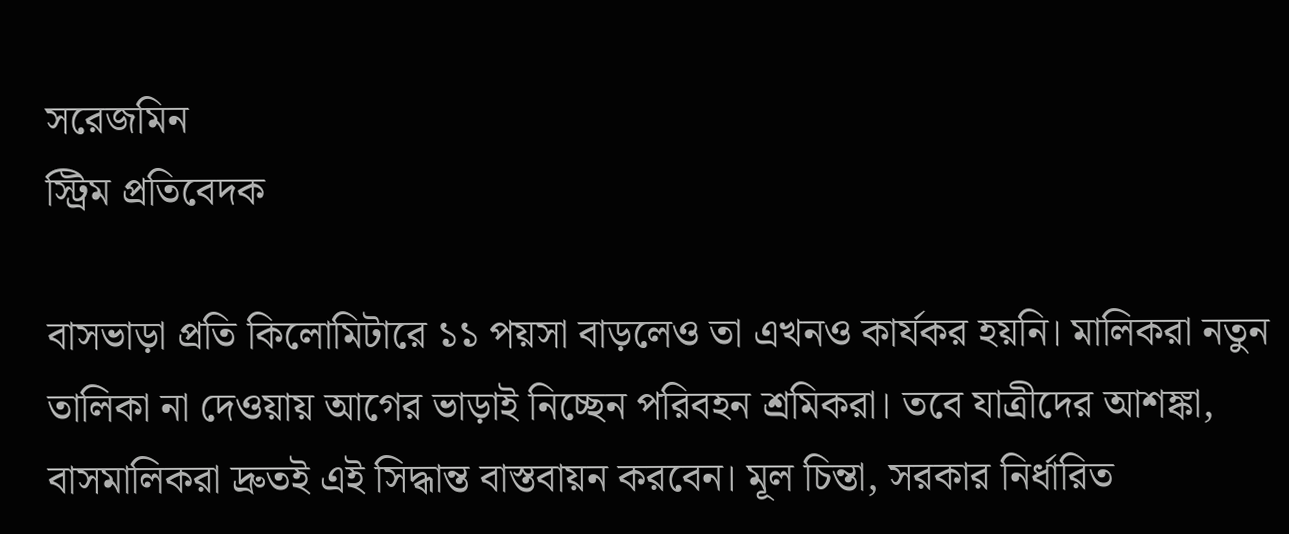সরেজমিন
স্ট্রিম প্রতিবেদক

বাসভাড়া প্রতি কিলোমিটারে ১১ পয়সা বাড়লেও তা এখনও কার্যকর হয়নি। মালিকরা নতুন তালিকা না দেওয়ায় আগের ভাড়াই নিচ্ছেন পরিবহন শ্রমিকরা। তবে যাত্রীদের আশঙ্কা, বাসমালিকরা দ্রুতই এই সিদ্ধান্ত বাস্তবায়ন করবেন। মূল চিন্তা, সরকার নির্ধারিত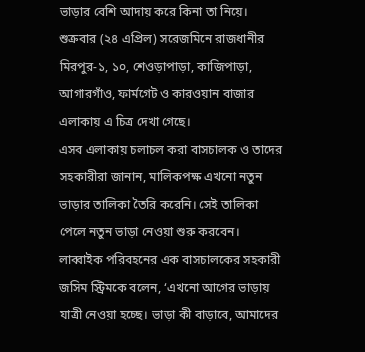ভাড়ার বেশি আদায় করে কিনা তা নিয়ে।
শুক্রবার (২৪ এপ্রিল) সরেজমিনে রাজধানীর মিরপুর-১, ১০, শেওড়াপাড়া, কাজিপাড়া, আগারগাঁও, ফার্মগেট ও কারওয়ান বাজার এলাকায় এ চিত্র দেখা গেছে।
এসব এলাকায় চলাচল করা বাসচালক ও তাদের সহকারীরা জানান, মালিকপক্ষ এখনো নতুন ভাড়ার তালিকা তৈরি করেনি। সেই তালিকা পেলে নতুন ভাড়া নেওয়া শুরু করবেন।
লাব্বাইক পরিবহনের এক বাসচালকের সহকারী জসিম স্ট্রিমকে বলেন, ‘এখনো আগের ভাড়ায় যাত্রী নেওয়া হচ্ছে। ভাড়া কী বাড়াবে, আমাদের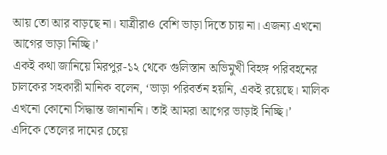আয় তো আর বাড়ছে না। যাত্রীরাও বেশি ভাড়া দিতে চায় না। এজন্য এখনো আগের ভাড়া নিচ্ছি।’
একই কথা জানিয়ে মিরপুর-১২ থেকে গুলিস্তান অভিমুখী বিহঙ্গ পরিবহনের চালকের সহকারী মানিক বলেন, ‘ভাড়া পরিবর্তন হয়নি, একই রয়েছে। মালিক এখনো কোনো সিদ্ধান্ত জানাননি। তাই আমরা আগের ভাড়াই নিচ্ছি।’
এদিকে তেলের দামের চেয়ে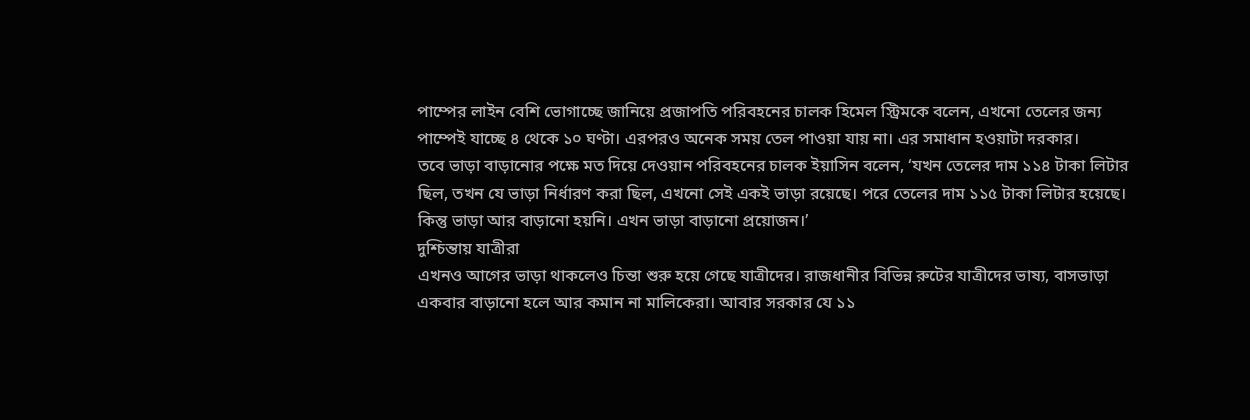পাম্পের লাইন বেশি ভোগাচ্ছে জানিয়ে প্রজাপতি পরিবহনের চালক হিমেল স্ট্রিমকে বলেন, এখনো তেলের জন্য পাম্পেই যাচ্ছে ৪ থেকে ১০ ঘণ্টা। এরপরও অনেক সময় তেল পাওয়া যায় না। এর সমাধান হওয়াটা দরকার।
তবে ভাড়া বাড়ানোর পক্ষে মত দিয়ে দেওয়ান পরিবহনের চালক ইয়াসিন বলেন, ‘যখন তেলের দাম ১১৪ টাকা লিটার ছিল, তখন যে ভাড়া নির্ধারণ করা ছিল, এখনো সেই একই ভাড়া রয়েছে। পরে তেলের দাম ১১৫ টাকা লিটার হয়েছে। কিন্তু ভাড়া আর বাড়ানো হয়নি। এখন ভাড়া বাড়ানো প্রয়োজন।’
দুশ্চিন্তায় যাত্রীরা
এখনও আগের ভাড়া থাকলেও চিন্তা শুরু হয়ে গেছে যাত্রীদের। রাজধানীর বিভিন্ন রুটের যাত্রীদের ভাষ্য, বাসভাড়া একবার বাড়ানো হলে আর কমান না মালিকেরা। আবার সরকার যে ১১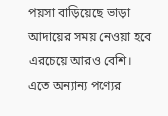পয়সা বাড়িয়েছে ভাড়া আদায়ের সময় নেওয়া হবে এরচেয়ে আরও বেশি। এতে অন্যান্য পণ্যের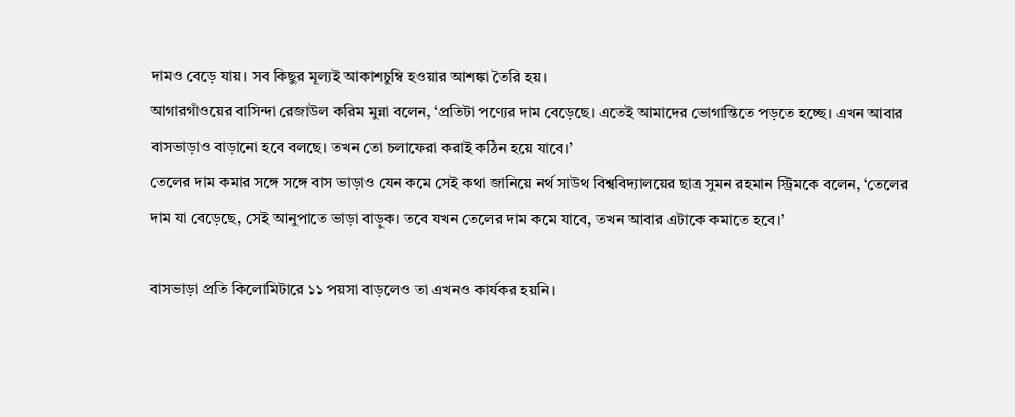দামও বেড়ে যায়। সব কিছুর মূল্যই আকাশচুম্বি হওয়ার আশঙ্কা তৈরি হয়।
আগারগাঁওয়ের বাসিন্দা রেজাউল করিম মুন্না বলেন, ‘প্রতিটা পণ্যের দাম বেড়েছে। এতেই আমাদের ভোগান্তিতে পড়তে হচ্ছে। এখন আবার বাসভাড়াও বাড়ানো হবে বলছে। তখন তো চলাফেরা করাই কঠিন হয়ে যাবে।’
তেলের দাম কমার সঙ্গে সঙ্গে বাস ভাড়াও যেন কমে সেই কথা জানিয়ে নর্থ সাউথ বিশ্ববিদ্যালয়ের ছাত্র সুমন রহমান স্ট্রিমকে বলেন, ‘তেলের দাম যা বেড়েছে, সেই আনুপাতে ভাড়া বাড়ুক। তবে যখন তেলের দাম কমে যাবে, তখন আবার এটাকে কমাতে হবে।’

বাসভাড়া প্রতি কিলোমিটারে ১১ পয়সা বাড়লেও তা এখনও কার্যকর হয়নি।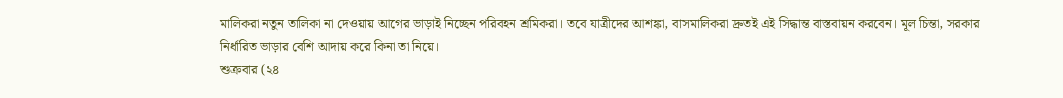মালিকরা নতুন তালিকা না দেওয়ায় আগের ভাড়াই নিচ্ছেন পরিবহন শ্রমিকরা। তবে যাত্রীদের আশঙ্কা, বাসমালিকরা দ্রুতই এই সিদ্ধান্ত বাস্তবায়ন করবেন। মূল চিন্তা, সরকার নির্ধারিত ভাড়ার বেশি আদায় করে কিনা তা নিয়ে।
শুক্রবার (২৪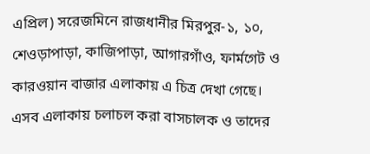এপ্রিল) সরেজমিনে রাজধানীর মিরপুর-১, ১০, শেওড়াপাড়া, কাজিপাড়া, আগারগাঁও, ফার্মগেট ও কারওয়ান বাজার এলাকায় এ চিত্র দেখা গেছে।
এসব এলাকায় চলাচল করা বাসচালক ও তাদের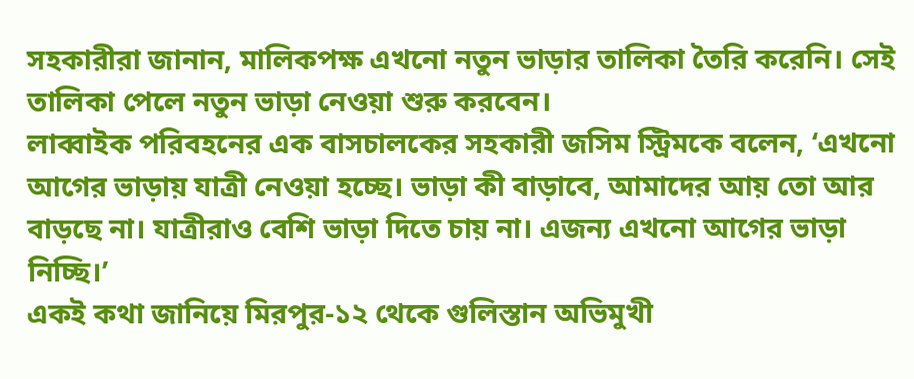সহকারীরা জানান, মালিকপক্ষ এখনো নতুন ভাড়ার তালিকা তৈরি করেনি। সেই তালিকা পেলে নতুন ভাড়া নেওয়া শুরু করবেন।
লাব্বাইক পরিবহনের এক বাসচালকের সহকারী জসিম স্ট্রিমকে বলেন, ‘এখনো আগের ভাড়ায় যাত্রী নেওয়া হচ্ছে। ভাড়া কী বাড়াবে, আমাদের আয় তো আর বাড়ছে না। যাত্রীরাও বেশি ভাড়া দিতে চায় না। এজন্য এখনো আগের ভাড়া নিচ্ছি।’
একই কথা জানিয়ে মিরপুর-১২ থেকে গুলিস্তান অভিমুখী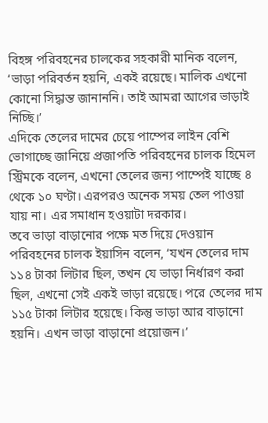বিহঙ্গ পরিবহনের চালকের সহকারী মানিক বলেন, ‘ভাড়া পরিবর্তন হয়নি, একই রয়েছে। মালিক এখনো কোনো সিদ্ধান্ত জানাননি। তাই আমরা আগের ভাড়াই নিচ্ছি।’
এদিকে তেলের দামের চেয়ে পাম্পের লাইন বেশি ভোগাচ্ছে জানিয়ে প্রজাপতি পরিবহনের চালক হিমেল স্ট্রিমকে বলেন, এখনো তেলের জন্য পাম্পেই যাচ্ছে ৪ থেকে ১০ ঘণ্টা। এরপরও অনেক সময় তেল পাওয়া যায় না। এর সমাধান হওয়াটা দরকার।
তবে ভাড়া বাড়ানোর পক্ষে মত দিয়ে দেওয়ান পরিবহনের চালক ইয়াসিন বলেন, ‘যখন তেলের দাম ১১৪ টাকা লিটার ছিল, তখন যে ভাড়া নির্ধারণ করা ছিল, এখনো সেই একই ভাড়া রয়েছে। পরে তেলের দাম ১১৫ টাকা লিটার হয়েছে। কিন্তু ভাড়া আর বাড়ানো হয়নি। এখন ভাড়া বাড়ানো প্রয়োজন।’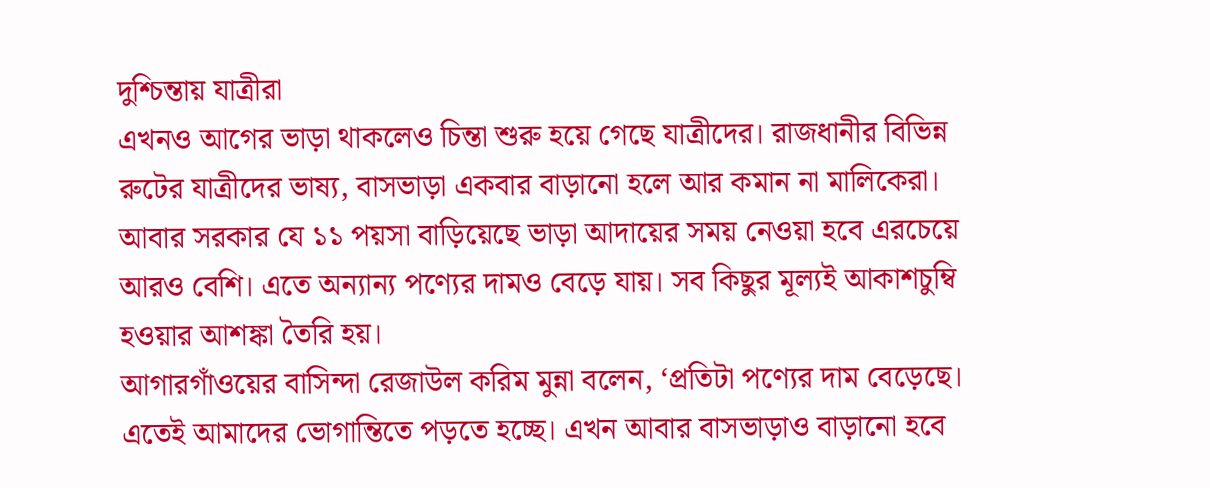দুশ্চিন্তায় যাত্রীরা
এখনও আগের ভাড়া থাকলেও চিন্তা শুরু হয়ে গেছে যাত্রীদের। রাজধানীর বিভিন্ন রুটের যাত্রীদের ভাষ্য, বাসভাড়া একবার বাড়ানো হলে আর কমান না মালিকেরা। আবার সরকার যে ১১ পয়সা বাড়িয়েছে ভাড়া আদায়ের সময় নেওয়া হবে এরচেয়ে আরও বেশি। এতে অন্যান্য পণ্যের দামও বেড়ে যায়। সব কিছুর মূল্যই আকাশচুম্বি হওয়ার আশঙ্কা তৈরি হয়।
আগারগাঁওয়ের বাসিন্দা রেজাউল করিম মুন্না বলেন, ‘প্রতিটা পণ্যের দাম বেড়েছে। এতেই আমাদের ভোগান্তিতে পড়তে হচ্ছে। এখন আবার বাসভাড়াও বাড়ানো হবে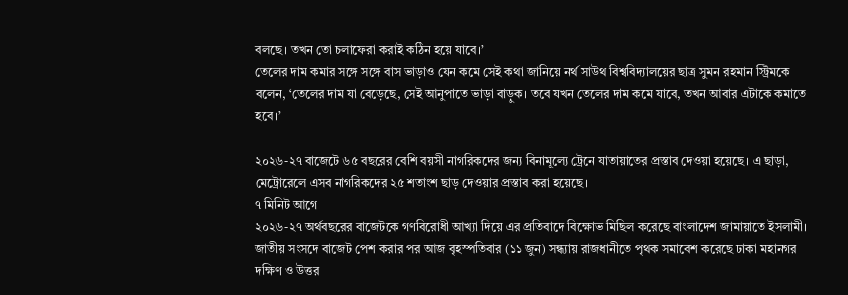বলছে। তখন তো চলাফেরা করাই কঠিন হয়ে যাবে।’
তেলের দাম কমার সঙ্গে সঙ্গে বাস ভাড়াও যেন কমে সেই কথা জানিয়ে নর্থ সাউথ বিশ্ববিদ্যালয়ের ছাত্র সুমন রহমান স্ট্রিমকে বলেন, ‘তেলের দাম যা বেড়েছে, সেই আনুপাতে ভাড়া বাড়ুক। তবে যখন তেলের দাম কমে যাবে, তখন আবার এটাকে কমাতে হবে।’

২০২৬-২৭ বাজেটে ৬৫ বছরের বেশি বয়সী নাগরিকদের জন্য বিনামূল্যে ট্রেনে যাতায়াতের প্রস্তাব দেওয়া হয়েছে। এ ছাড়া, মেট্রোরেলে এসব নাগরিকদের ২৫ শতাংশ ছাড় দেওয়ার প্রস্তাব করা হয়েছে।
৭ মিনিট আগে
২০২৬-২৭ অর্থবছরের বাজেটকে গণবিরোধী আখ্যা দিয়ে এর প্রতিবাদে বিক্ষোভ মিছিল করেছে বাংলাদেশ জামায়াতে ইসলামী। জাতীয় সংসদে বাজেট পেশ করার পর আজ বৃহস্পতিবার (১১ জুন) সন্ধ্যায় রাজধানীতে পৃথক সমাবেশ করেছে ঢাকা মহানগর দক্ষিণ ও উত্তর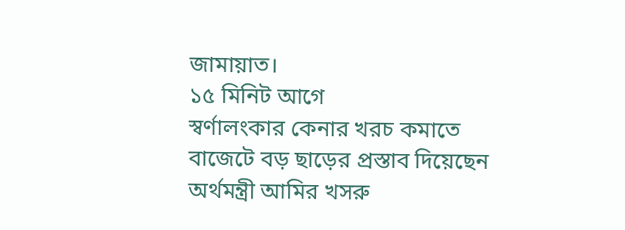জামায়াত।
১৫ মিনিট আগে
স্বর্ণালংকার কেনার খরচ কমাতে বাজেটে বড় ছাড়ের প্রস্তাব দিয়েছেন অর্থমন্ত্রী আমির খসরু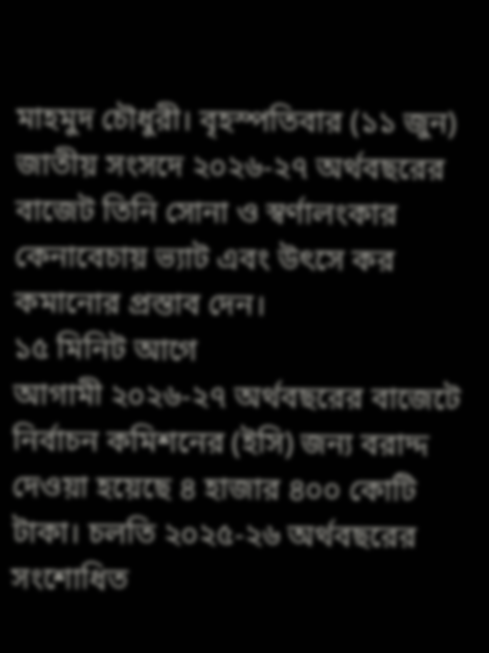মাহমুদ চৌধুরী। বৃহস্পতিবার (১১ জুন) জাতীয় সংসদে ২০২৬-২৭ অর্থবছরের বাজেট তিনি সোনা ও স্বর্ণালংকার কেনাবেচায় ভ্যাট এবং উৎসে কর কমানোর প্রস্তাব দেন।
১৫ মিনিট আগে
আগামী ২০২৬-২৭ অর্থবছরের বাজেটে নির্বাচন কমিশনের (ইসি) জন্য বরাদ্দ দেওয়া হয়েছে ৪ হাজার ৪০০ কোটি টাকা। চলতি ২০২৫-২৬ অর্থবছরের সংশোধিত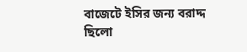বাজেটে ইসির জন্য বরাদ্দ ছিলো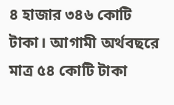৪ হাজার ৩৪৬ কোটি টাকা। আগামী অর্থবছরে মাত্র ৫৪ কোটি টাকা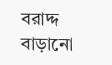বরাদ্দ বাড়ানো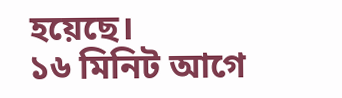হয়েছে।
১৬ মিনিট আগে